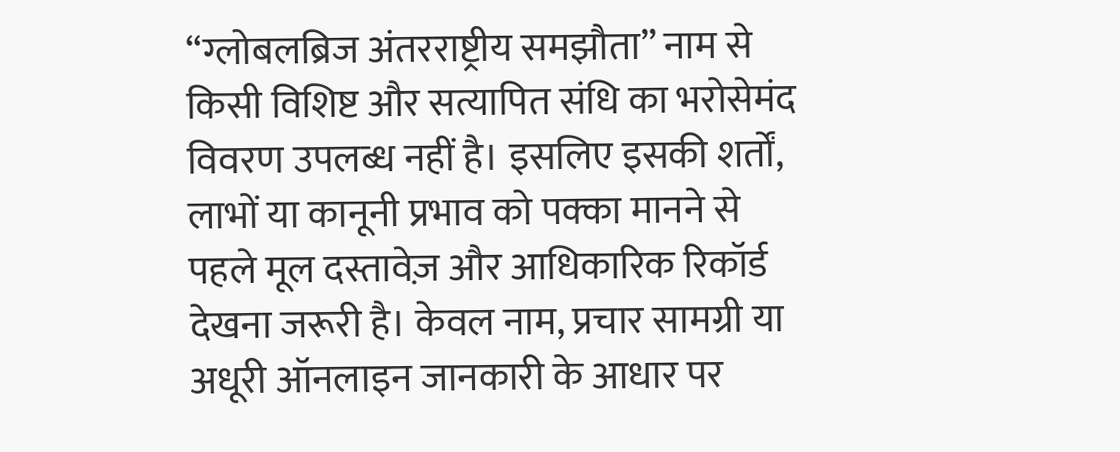“ग्लोबलब्रिज अंतरराष्ट्रीय समझौता” नाम से किसी विशिष्ट और सत्यापित संधि का भरोसेमंद विवरण उपलब्ध नहीं है। इसलिए इसकी शर्तों, लाभों या कानूनी प्रभाव को पक्का मानने से पहले मूल दस्तावेज़ और आधिकारिक रिकॉर्ड देखना जरूरी है। केवल नाम, प्रचार सामग्री या अधूरी ऑनलाइन जानकारी के आधार पर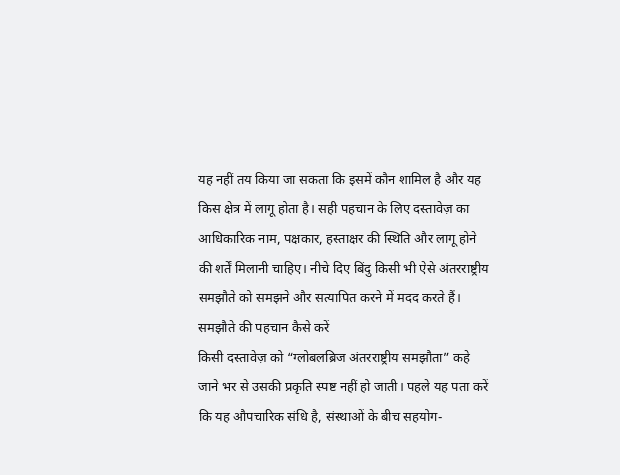यह नहीं तय किया जा सकता कि इसमें कौन शामिल है और यह किस क्षेत्र में लागू होता है। सही पहचान के लिए दस्तावेज़ का आधिकारिक नाम, पक्षकार, हस्ताक्षर की स्थिति और लागू होने की शर्तें मिलानी चाहिए। नीचे दिए बिंदु किसी भी ऐसे अंतरराष्ट्रीय समझौते को समझने और सत्यापित करने में मदद करते हैं।
समझौते की पहचान कैसे करें
किसी दस्तावेज़ को “ग्लोबलब्रिज अंतरराष्ट्रीय समझौता” कहे जाने भर से उसकी प्रकृति स्पष्ट नहीं हो जाती। पहले यह पता करें कि यह औपचारिक संधि है, संस्थाओं के बीच सहयोग-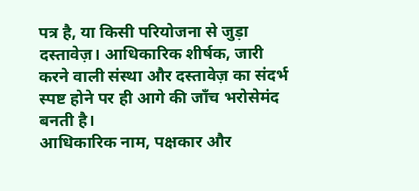पत्र है, या किसी परियोजना से जुड़ा दस्तावेज़। आधिकारिक शीर्षक, जारी करने वाली संस्था और दस्तावेज़ का संदर्भ स्पष्ट होने पर ही आगे की जाँच भरोसेमंद बनती है।
आधिकारिक नाम, पक्षकार और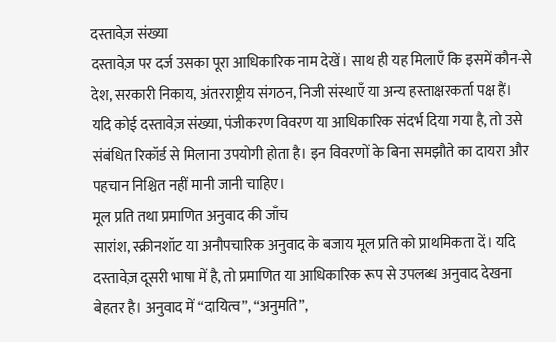दस्तावेज़ संख्या
दस्तावेज़ पर दर्ज उसका पूरा आधिकारिक नाम देखें। साथ ही यह मिलाएँ कि इसमें कौन-से देश, सरकारी निकाय, अंतरराष्ट्रीय संगठन, निजी संस्थाएँ या अन्य हस्ताक्षरकर्ता पक्ष हैं। यदि कोई दस्तावेज़ संख्या, पंजीकरण विवरण या आधिकारिक संदर्भ दिया गया है, तो उसे संबंधित रिकॉर्ड से मिलाना उपयोगी होता है। इन विवरणों के बिना समझौते का दायरा और पहचान निश्चित नहीं मानी जानी चाहिए।
मूल प्रति तथा प्रमाणित अनुवाद की जाँच
सारांश, स्क्रीनशॉट या अनौपचारिक अनुवाद के बजाय मूल प्रति को प्राथमिकता दें। यदि दस्तावेज़ दूसरी भाषा में है, तो प्रमाणित या आधिकारिक रूप से उपलब्ध अनुवाद देखना बेहतर है। अनुवाद में “दायित्व”, “अनुमति”,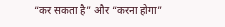“कर सकता है” और “करना होगा”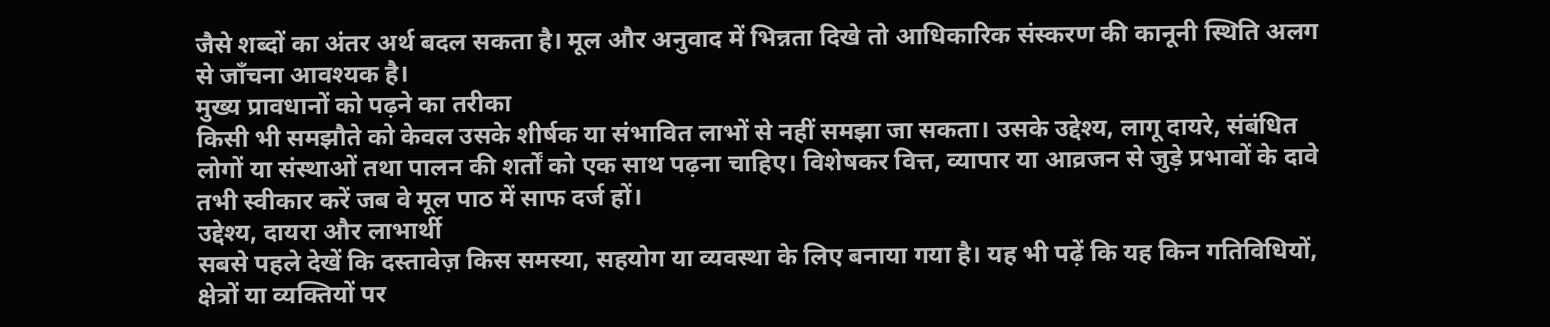जैसे शब्दों का अंतर अर्थ बदल सकता है। मूल और अनुवाद में भिन्नता दिखे तो आधिकारिक संस्करण की कानूनी स्थिति अलग से जाँचना आवश्यक है।
मुख्य प्रावधानों को पढ़ने का तरीका
किसी भी समझौते को केवल उसके शीर्षक या संभावित लाभों से नहीं समझा जा सकता। उसके उद्देश्य, लागू दायरे, संबंधित लोगों या संस्थाओं तथा पालन की शर्तों को एक साथ पढ़ना चाहिए। विशेषकर वित्त, व्यापार या आव्रजन से जुड़े प्रभावों के दावे तभी स्वीकार करें जब वे मूल पाठ में साफ दर्ज हों।
उद्देश्य, दायरा और लाभार्थी
सबसे पहले देखें कि दस्तावेज़ किस समस्या, सहयोग या व्यवस्था के लिए बनाया गया है। यह भी पढ़ें कि यह किन गतिविधियों, क्षेत्रों या व्यक्तियों पर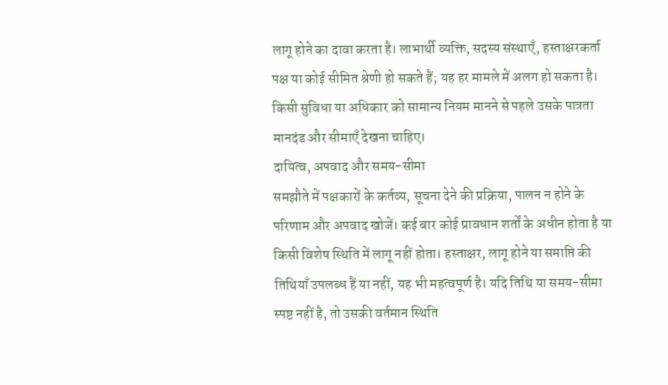लागू होने का दावा करता है। लाभार्थी व्यक्ति, सदस्य संस्थाएँ, हस्ताक्षरकर्ता पक्ष या कोई सीमित श्रेणी हो सकते हैं; यह हर मामले में अलग हो सकता है। किसी सुविधा या अधिकार को सामान्य नियम मानने से पहले उसके पात्रता मानदंड और सीमाएँ देखना चाहिए।
दायित्व, अपवाद और समय-सीमा
समझौते में पक्षकारों के कर्तव्य, सूचना देने की प्रक्रिया, पालन न होने के परिणाम और अपवाद खोजें। कई बार कोई प्रावधान शर्तों के अधीन होता है या किसी विशेष स्थिति में लागू नहीं होता। हस्ताक्षर, लागू होने या समाप्ति की तिथियाँ उपलब्ध हैं या नहीं, यह भी महत्वपूर्ण है। यदि तिथि या समय-सीमा स्पष्ट नहीं है, तो उसकी वर्तमान स्थिति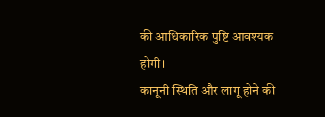की आधिकारिक पुष्टि आवश्यक होगी।
कानूनी स्थिति और लागू होने की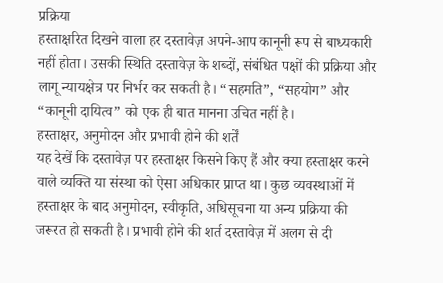प्रक्रिया
हस्ताक्षरित दिखने वाला हर दस्तावेज़ अपने-आप कानूनी रूप से बाध्यकारी नहीं होता। उसकी स्थिति दस्तावेज़ के शब्दों, संबंधित पक्षों की प्रक्रिया और लागू न्यायक्षेत्र पर निर्भर कर सकती है। “सहमति”, “सहयोग” और “कानूनी दायित्व” को एक ही बात मानना उचित नहीं है।
हस्ताक्षर, अनुमोदन और प्रभावी होने की शर्तें
यह देखें कि दस्तावेज़ पर हस्ताक्षर किसने किए हैं और क्या हस्ताक्षर करने वाले व्यक्ति या संस्था को ऐसा अधिकार प्राप्त था। कुछ व्यवस्थाओं में हस्ताक्षर के बाद अनुमोदन, स्वीकृति, अधिसूचना या अन्य प्रक्रिया की जरूरत हो सकती है। प्रभावी होने की शर्त दस्तावेज़ में अलग से दी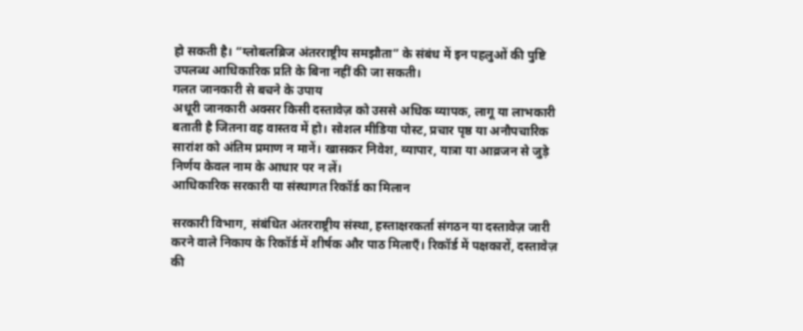हो सकती है। “ग्लोबलब्रिज अंतरराष्ट्रीय समझौता” के संबंध में इन पहलुओं की पुष्टि उपलब्ध आधिकारिक प्रति के बिना नहीं की जा सकती।
गलत जानकारी से बचने के उपाय
अधूरी जानकारी अक्सर किसी दस्तावेज़ को उससे अधिक व्यापक, लागू या लाभकारी बताती है जितना वह वास्तव में हो। सोशल मीडिया पोस्ट, प्रचार पृष्ठ या अनौपचारिक सारांश को अंतिम प्रमाण न मानें। खासकर निवेश, व्यापार, यात्रा या आव्रजन से जुड़े निर्णय केवल नाम के आधार पर न लें।
आधिकारिक सरकारी या संस्थागत रिकॉर्ड का मिलान

सरकारी विभाग, संबंधित अंतरराष्ट्रीय संस्था, हस्ताक्षरकर्ता संगठन या दस्तावेज़ जारी करने वाले निकाय के रिकॉर्ड में शीर्षक और पाठ मिलाएँ। रिकॉर्ड में पक्षकारों, दस्तावेज़ की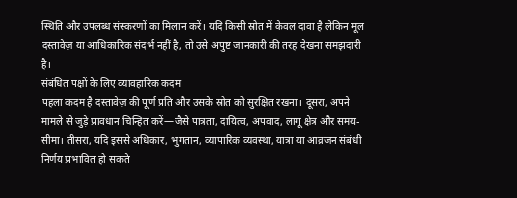स्थिति और उपलब्ध संस्करणों का मिलान करें। यदि किसी स्रोत में केवल दावा है लेकिन मूल दस्तावेज़ या आधिकारिक संदर्भ नहीं है, तो उसे अपुष्ट जानकारी की तरह देखना समझदारी है।
संबंधित पक्षों के लिए व्यावहारिक कदम
पहला कदम है दस्तावेज़ की पूर्ण प्रति और उसके स्रोत को सुरक्षित रखना। दूसरा, अपने मामले से जुड़े प्रावधान चिन्हित करें—जैसे पात्रता, दायित्व, अपवाद, लागू क्षेत्र और समय-सीमा। तीसरा, यदि इससे अधिकार, भुगतान, व्यापारिक व्यवस्था, यात्रा या आव्रजन संबंधी निर्णय प्रभावित हो सकते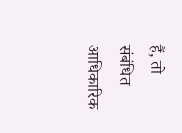हैं, तो संबंधित आधिकारिक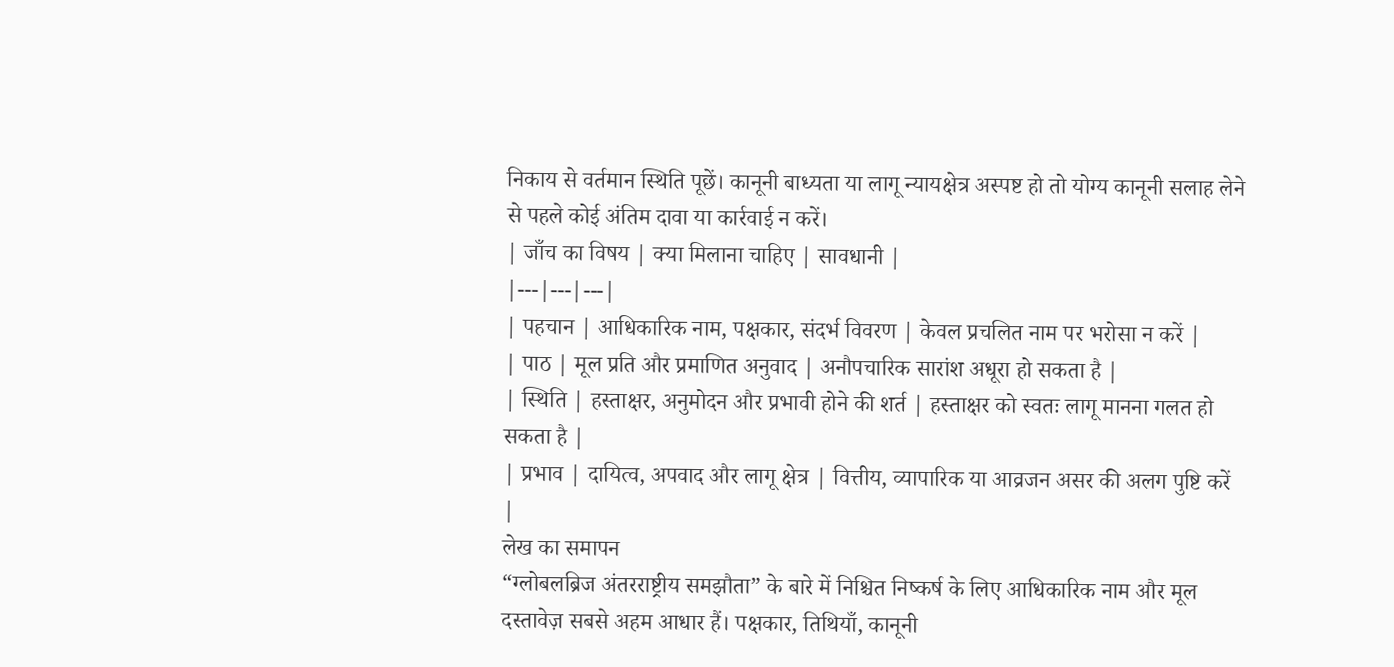निकाय से वर्तमान स्थिति पूछें। कानूनी बाध्यता या लागू न्यायक्षेत्र अस्पष्ट हो तो योग्य कानूनी सलाह लेने से पहले कोई अंतिम दावा या कार्रवाई न करें।
| जाँच का विषय | क्या मिलाना चाहिए | सावधानी |
|---|---|---|
| पहचान | आधिकारिक नाम, पक्षकार, संदर्भ विवरण | केवल प्रचलित नाम पर भरोसा न करें |
| पाठ | मूल प्रति और प्रमाणित अनुवाद | अनौपचारिक सारांश अधूरा हो सकता है |
| स्थिति | हस्ताक्षर, अनुमोदन और प्रभावी होने की शर्त | हस्ताक्षर को स्वतः लागू मानना गलत हो सकता है |
| प्रभाव | दायित्व, अपवाद और लागू क्षेत्र | वित्तीय, व्यापारिक या आव्रजन असर की अलग पुष्टि करें |
लेख का समापन
“ग्लोबलब्रिज अंतरराष्ट्रीय समझौता” के बारे में निश्चित निष्कर्ष के लिए आधिकारिक नाम और मूल दस्तावेज़ सबसे अहम आधार हैं। पक्षकार, तिथियाँ, कानूनी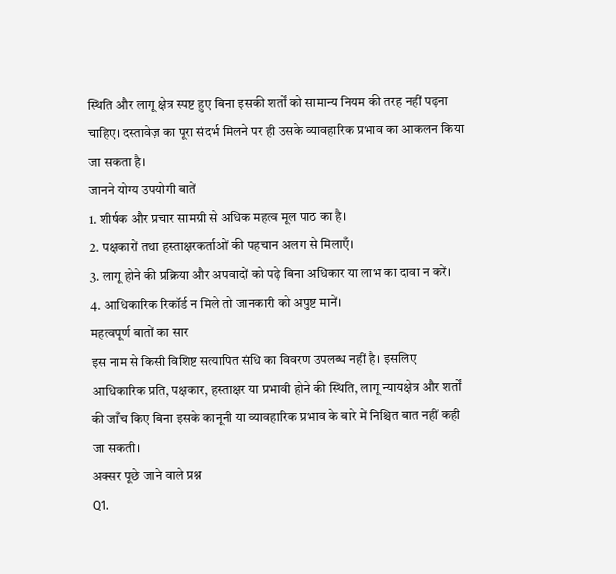स्थिति और लागू क्षेत्र स्पष्ट हुए बिना इसकी शर्तों को सामान्य नियम की तरह नहीं पढ़ना चाहिए। दस्तावेज़ का पूरा संदर्भ मिलने पर ही उसके व्यावहारिक प्रभाव का आकलन किया जा सकता है।
जानने योग्य उपयोगी बातें
1. शीर्षक और प्रचार सामग्री से अधिक महत्व मूल पाठ का है।
2. पक्षकारों तथा हस्ताक्षरकर्ताओं की पहचान अलग से मिलाएँ।
3. लागू होने की प्रक्रिया और अपवादों को पढ़े बिना अधिकार या लाभ का दावा न करें।
4. आधिकारिक रिकॉर्ड न मिले तो जानकारी को अपुष्ट मानें।
महत्वपूर्ण बातों का सार
इस नाम से किसी विशिष्ट सत्यापित संधि का विवरण उपलब्ध नहीं है। इसलिए आधिकारिक प्रति, पक्षकार, हस्ताक्षर या प्रभावी होने की स्थिति, लागू न्यायक्षेत्र और शर्तों की जाँच किए बिना इसके कानूनी या व्यावहारिक प्रभाव के बारे में निश्चित बात नहीं कही जा सकती।
अक्सर पूछे जाने वाले प्रश्न
Q1.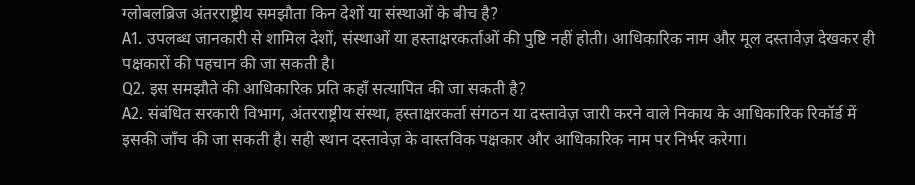ग्लोबलब्रिज अंतरराष्ट्रीय समझौता किन देशों या संस्थाओं के बीच है?
A1. उपलब्ध जानकारी से शामिल देशों, संस्थाओं या हस्ताक्षरकर्ताओं की पुष्टि नहीं होती। आधिकारिक नाम और मूल दस्तावेज़ देखकर ही पक्षकारों की पहचान की जा सकती है।
Q2. इस समझौते की आधिकारिक प्रति कहाँ सत्यापित की जा सकती है?
A2. संबंधित सरकारी विभाग, अंतरराष्ट्रीय संस्था, हस्ताक्षरकर्ता संगठन या दस्तावेज़ जारी करने वाले निकाय के आधिकारिक रिकॉर्ड में इसकी जाँच की जा सकती है। सही स्थान दस्तावेज़ के वास्तविक पक्षकार और आधिकारिक नाम पर निर्भर करेगा।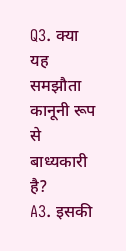Q3. क्या यह समझौता कानूनी रूप से बाध्यकारी है?
A3. इसकी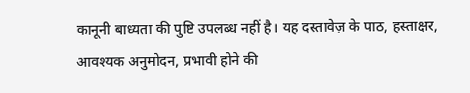कानूनी बाध्यता की पुष्टि उपलब्ध नहीं है। यह दस्तावेज़ के पाठ, हस्ताक्षर, आवश्यक अनुमोदन, प्रभावी होने की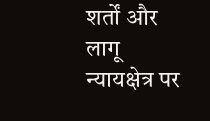शर्तों और लागू न्यायक्षेत्र पर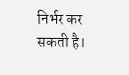निर्भर कर सकती है।